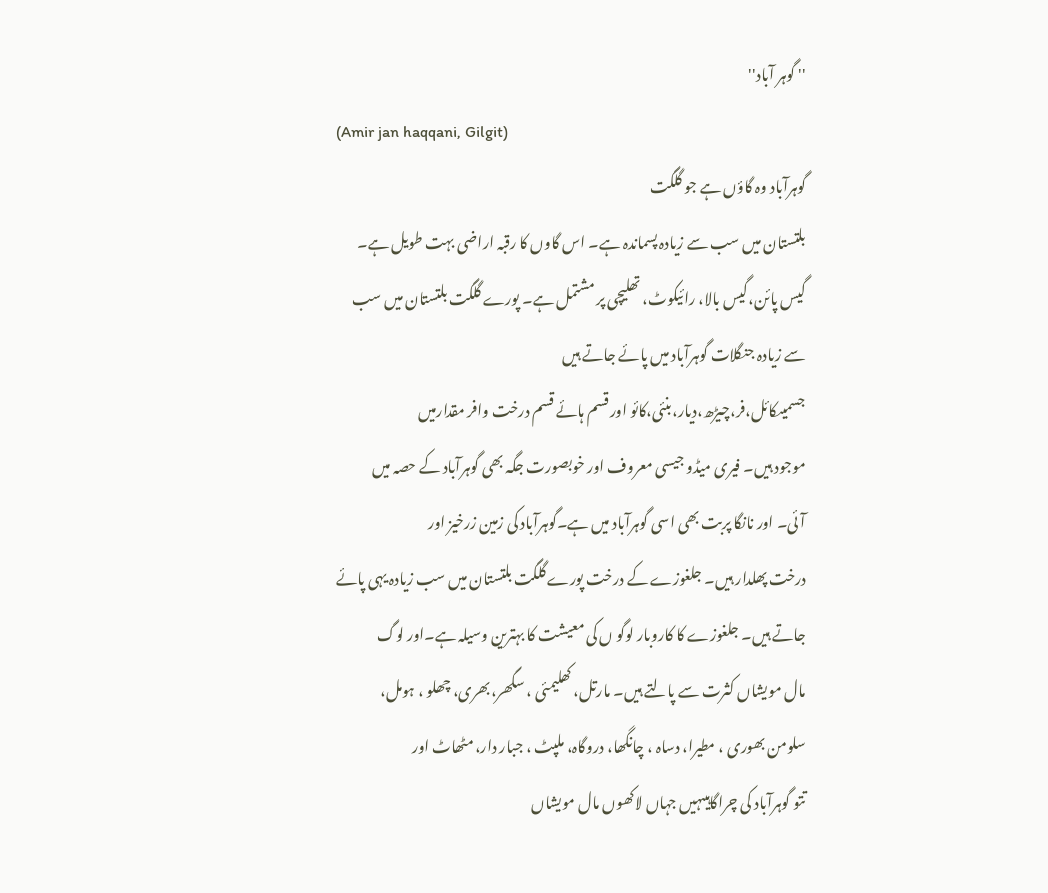'' گوہر آباد''
(Amir jan haqqani, Gilgit)
گوہرآباد وہ گاؤں ہے جو گلگت
بلتستان میں سب سے زیادہ پسماندہ ہے۔ اس گاوں کا رقبہ اراضی بہت طویل ہے۔
گیس پائن،گیس بالا، رائیکوٹ، تھلیچی پر مشتمل ہے۔ پورے گلگت بلتستان میں سب
سے زیادہ جنگلات گوہرآباد میں پائے جاتے ہیں
جسمیںکائل،فر،چیڑھ،دیار،بنئی،کائو اور قسم ہائے قسم درخت وافر مقدارمیں
موجود ہیں۔ فیری میڈو جیسی معروف اور خوبصورت جگہ بھی گوہرآباد کے حصہ میں
آئی۔ اور نانگا پربت بھی اسی گوہرآباد میں ہے۔گوہرآباد کی زمین زرخیز اور
درخت پھلدار ہیں۔ جلغوزے کے درخت پورے گلگت بلتستان میں سب زیادہ یہی پائے
جاتے ہیں۔ جلغوزے کا کاروبار لوگو ں کی معیشت کا بہترین وسیلہ ہے۔اور لوگ
مال مویشاں کثرت سے پالتے ہیں۔ مارتل، کھلیمئی ، سگھر،بھری، چھلو ، ہومل،
سلومن بھوری ، مطیرا، دساہ ، چانگھا، دروگاہ، ملپٹ ، جبار دار، مٹھاٹ اور
تتو گوہرآباد کی چراگاہیںہیں جہاں لاکھوں مال مویشاں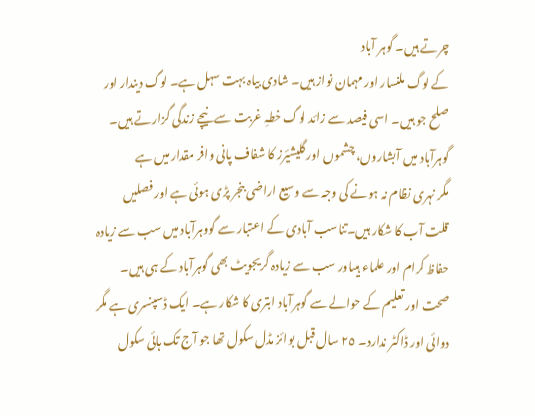چرتے ہیں۔ گوہر آباد
کے لوگ ملنسار اور مہمان نواز ہیں۔ شادی بیاہ بہت سہل ہے۔ لوگ دیندار اور
صلح جو ہیں۔ اسی فیصد سے زائد لوگ خطہِ غربت سے نیچے زندگی گزارتے ہیں۔
گوہرآباد میں آبشاروں، چشموں اور گلیشیٔرز کا شفاف پانی وافر مقدار میں ہے
مگر نہری نظام نہ ہونے کی وجہ سے وسیع اراضی بنجر پڑی ہوئی ہے اور فصلیں
قلت آب کا شکار ہیں۔تناسب آبادی کے اعتبار سے گووہرآباد میں سب سے زیادہ
حفاظ کرام اور علماء ہیںاور سب سے زیادہ گریجویٹ بھی گوہرآباد کے ہی ہیں۔
صحت اور تعلیم کے حوالے سے گوہرآباد ابتری کا شکار ہے۔ ایک ڈسپنسری ہے مگر
دوائی اور ڈاکٹر ندارد۔ ٢٥ سال قبل بوائز مڈل سکول تھا جو آج تک ہائی سکول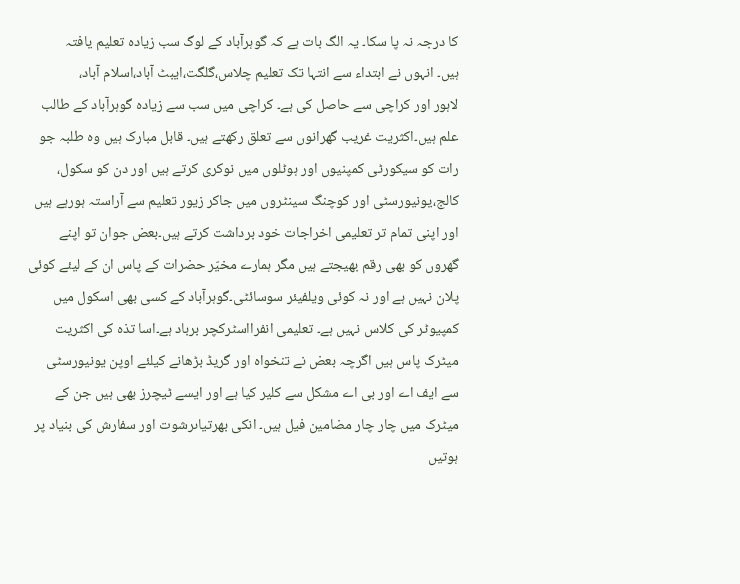کا درجہ نہ پا سکا۔ یہ الگ بات ہے کہ گوہرآباد کے لوگ سب زیادہ تعلیم یافتہ
ہیں۔ انہوں نے ابتداء سے انتہا تک تعلیم چلاس،گلگت،ایبٹ آباد،اسلام آباد،
لاہور اور کراچی سے حاصل کی ہے۔ کراچی میں سب سے زیادہ گوہرآباد کے طالب
علم ہیں۔اکثریت غریب گھرانوں سے تعلق رکھتے ہیں۔ قابل مبارک ہیں وہ طلبہ جو
رات کو سیکورٹی کمپنیوں اور ہوٹلوں میں نوکری کرتے ہیں اور دن کو سکول،
کالج،یونیورسٹی اور کوچنگ سینٹروں میں جاکر زیور تعلیم سے آراستہ ہورہے ہیں
اور اپنی تمام تر تعلیمی اخراجات خود برداشت کرتے ہیں۔بعض جوان تو اپنے
گھروں کو بھی رقم بھیجتے ہیں مگر ہمارے مخیّر حضرات کے پاس ان کے لیئے کوئی
پلان نہیں ہے اور نہ کوئی ویلفیئر سوسائٹی۔گوہرآباد کے کسی بھی اسکول میں
کمپیوٹر کی کلاس نہیں ہے۔ تعلیمی انفرااسٹرکچر برباد ہے۔اسا تذہ کی اکثریت
میٹرک پاس ہیں اگرچہ بعض نے تنخواہ اور گریڈ بڑھانے کیلئے اوپن یونیورسٹی
سے ایف اے اور بی اے مشکل سے کلیر کیا ہے اور ایسے ٹیچرز بھی ہیں جن کے
میٹرک میں چار چار مضامین فیل ہیں۔ انکی بھرتیاںرشوت اور سفارش کی بنیاد پر
ہوتیں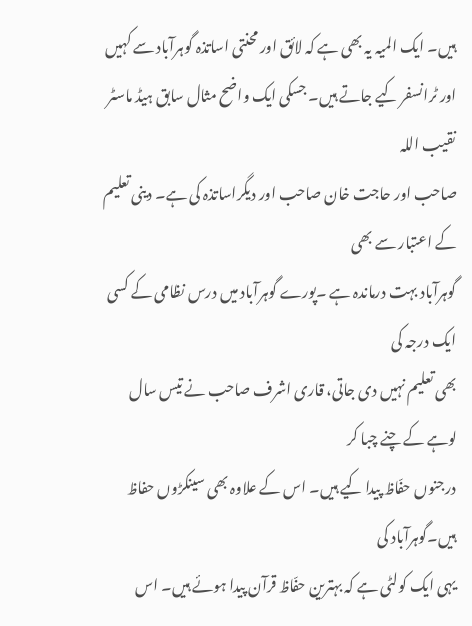ہیں۔ ایک المیہ یہ بھی ہے کہ لائق اور محنتی اساتذہ گوہرآباد سے کہیں
اور ٹرانسفر کیے جاتے ہیں۔ جسکی ایک واضح مثال سابق ہیڈ ماسٹر نقیب اللہ
صاحب اور حاجت خان صاحب اور دیگراساتذہ کی ہے۔ دینی تعلیم کے اعتبار سے بھی
گوہرآباد بہت درماندہ ہے ۔پورے گوہرآباد میں درس نظامی کے کسی ایک درجہ کی
بھی تعلیم نہیں دی جاتی، قاری اشرف صاحب نے تیس سال لوہے کے چنے چبا کر
درجنوں حفّاظ پیدا کیے ہیں۔ اس کے علاوہ بھی سینکڑوں حفاظ ہیں۔گوہرآباد کی
یہی ایک کولٹی ہے کہ بہترین حفّاظ قرآن پیدا ہوئے ہیں۔ اس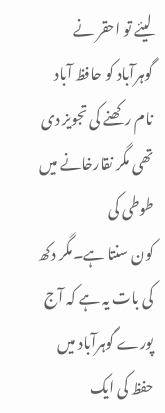لیئے تو احقر نے
گوہرآباد کو حافظ آباد نام رکھنے کی تجویز دی تھی مگر نقارخانے میں طوطی کی
کون سنتا ہے۔مگر دکھ کی بات یہ ہے کہ آج پورے گوہرآباد میں حفظ کی ایک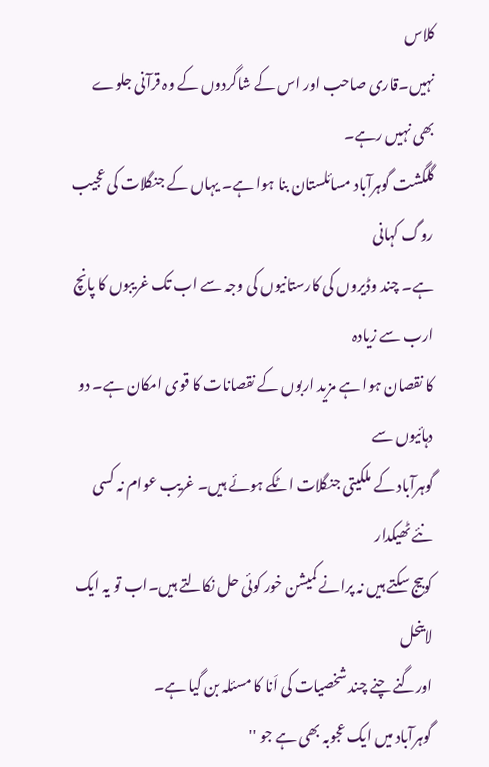کلاس
نہیں۔قاری صاحب اور اس کے شاگردوں کے وہ قرآنی جلوے بھی نہیں رہے۔
گلگشت گوہرآباد مسائلستان بنا ہوا ہے۔ یہاں کے جنگلات کی عجیب روگ کہانی
ہے۔ چند وڈیروں کی کارستانیوں کی وجہ سے اب تک غریبوں کا پانچ ارب سے زیادہ
کا نقصان ہوا ہے مزید اربوں کے نقصانات کا قوی امکان ہے۔ دو دہائیوں سے
گوہرآباد کے ملکیتی جنگلات اٹکے ہوئے ہیں۔ غریب عوام نہ کسی نئے ٹھیکدار
کوبیج سکتے ہیں نہ پرانے کمیشن خور کوئی حل نکالتے ہیں۔اب تو یہ ایک لاینحل
اورگنے چنے چند شخصیات کی اَنا کا مسئلہ بن گیا ہے۔
گوہرآباد میں ایک عجوبہ بھی ہے جو ''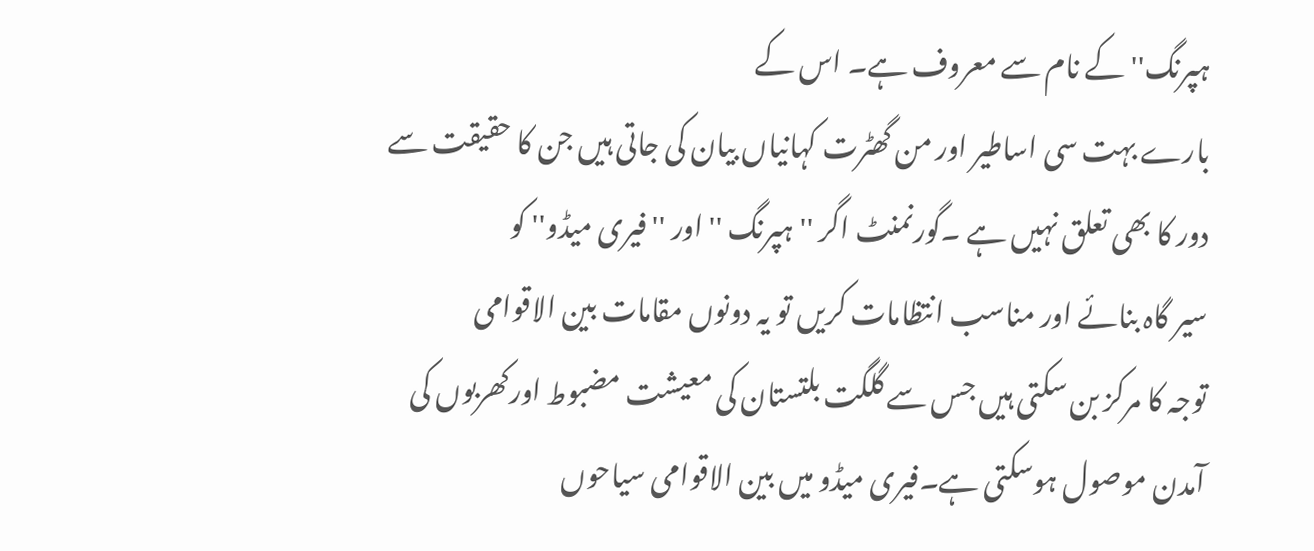ہپرنگ'' کے نام سے معروف ہے۔ اس کے
بارے بہت سی اساطیر اور من گھٹرت کہانیاں بیان کی جاتی ہیں جن کا حقیقت سے
دور کا بھی تعلق نہیں ہے ۔گورنمنٹ اگر '' ہپرنگ '' اور '' فیری میڈو'' کو
سیر گاہ بنائے اور مناسب انتظامات کریں تو یہ دونوں مقامات بین الاقوامی
توجہ کا مرکز بن سکتی ہیں جس سے گلگت بلتستان کی معیشت مضبوط اورکھربوں کی
آمدن موصول ہوسکتی ہے۔فیری میڈو میں بین الاقوامی سیاحوں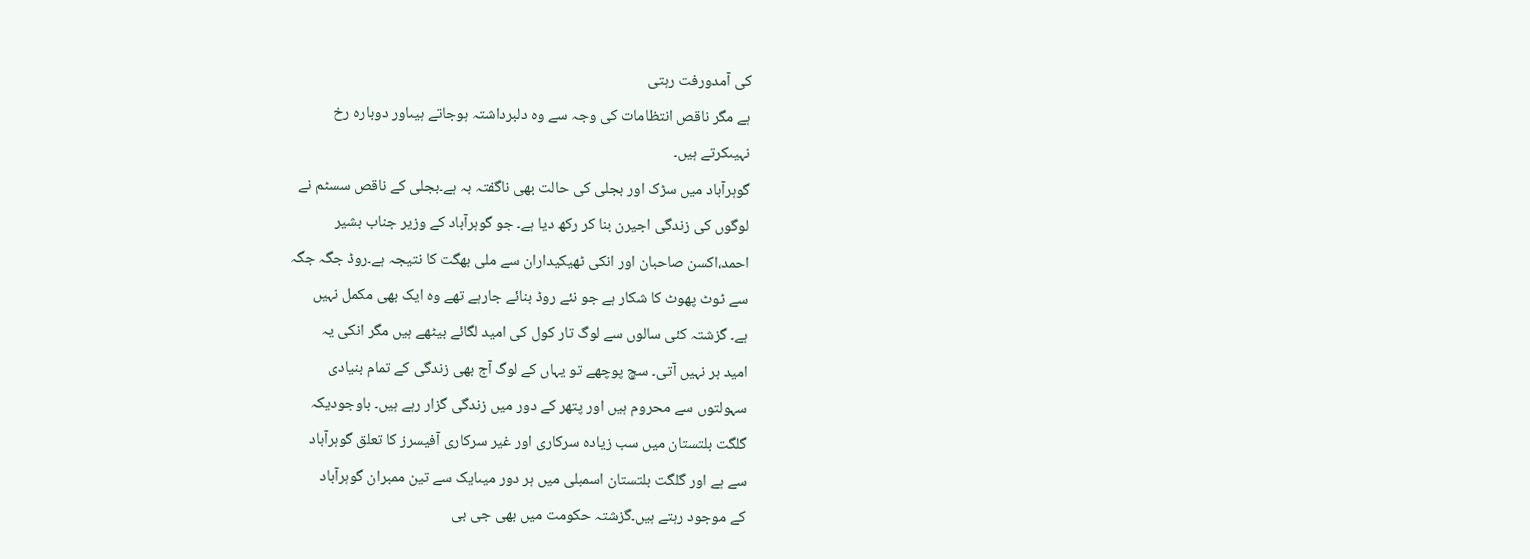کی آمدورفت رہتی
ہے مگر ناقص انتظامات کی وجہ سے وہ دلبرداشتہ ہوجاتے ہیںاور دوبارہ رخ
نہیںکرتے ہیں۔
گوہرآباد میں سڑک اور بجلی کی حالت بھی ناگفتہ بہ ہے۔بجلی کے ناقص سسٹم نے
لوگوں کی زندگی اجیرن بنا کر رکھ دیا ہے۔ جو گوہرآباد کے وزیر جناب بشیر
احمد،اکسن صاحبان اور انکی ٹھیکیداران سے ملی بھگت کا نتیجہ ہے۔روڈ جگہ جگہ
سے ٹوٹ پھوٹ کا شکار ہے جو نئے روڈ بنائے جارہے تھے وہ ایک بھی مکمل نہیں
ہے۔ گزشتہ کئی سالوں سے لوگ تار کول کی امید لگائے بیٹھے ہیں مگر انکی یہ
امید بر نہیں آتی۔ سچ پوچھے تو یہاں کے لوگ آج بھی زندگی کے تمام بنیادی
سہولتوں سے محروم ہیں اور پتھر کے دور میں زندگی گزار رہے ہیں۔ باوجودیکہ
گلگت بلتستان میں سب زیادہ سرکاری اور غیر سرکاری آفیسرز کا تعلق گوہرآباد
سے ہے اور گلگت بلتستان اسمبلی میں ہر دور میںایک سے تین ممبران گوہرآباد
کے موجود رہتے ہیں۔گزشتہ حکومت میں بھی جی بی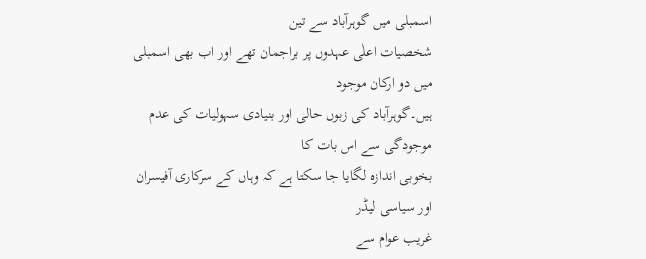اسمبلی میں گوہرآباد سے تین
شخصیات اعلٰی عہدوں پر براجمان تھے اور اب بھی اسمبلی میں دو ارکان موجود
ہیں۔گوہرآباد کی زبوں حالی اور بنیادی سہولیات کی عدم موجودگی سے اس بات کا
بخوبی اندازہ لگایا جا سکتا ہے کہ وہاں کے سرکاری آفیسران اور سیاسی لیڈر
غریب عوام سے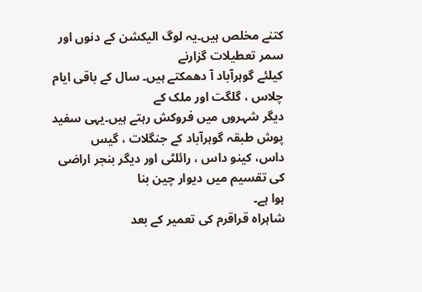کتنے مخلص ہیں۔یہ لوگ الیکشن کے دنوں اور سمر تعطیلات گزارنے
کیلئے گوہرآباد آ دھمکتے ہیں۔ سال کے باقی ایام چلاس ، گلگت اور ملک کے
دیگر شہروں میں فروکش رہتے ہیں۔یہی سفید پوش طبقہ گوہرآباد کے جنگلات ، گیس
داس، کینو داس ، رائلٹی اور دیگر بنجر اراضی کی تقسیم میں دیوار چین بنا
ہوا ہے۔
شاہراہ قراقرم کی تعمیر کے بعد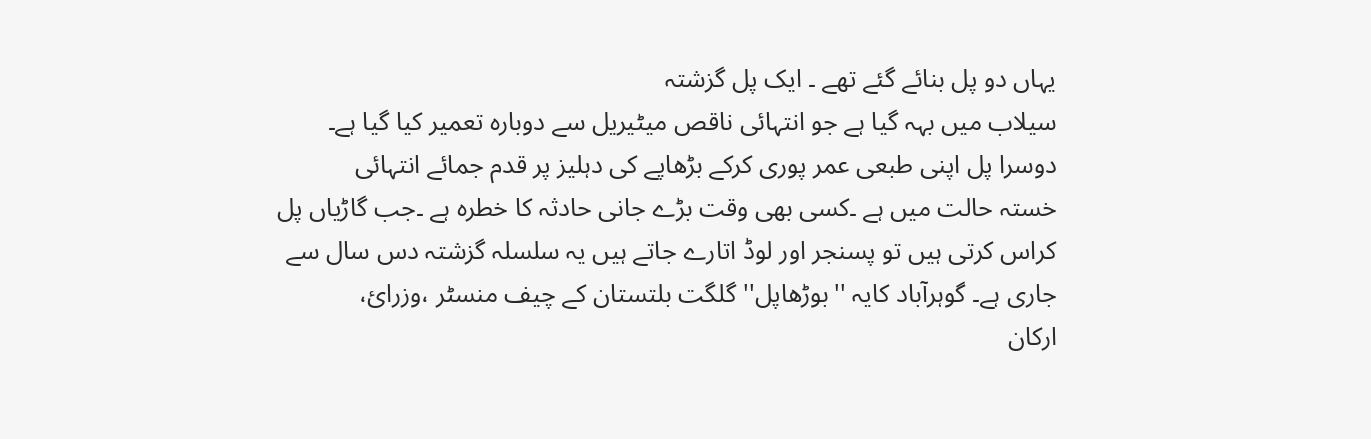یہاں دو پل بنائے گئے تھے ۔ ایک پل گزشتہ
سیلاب میں بہہ گیا ہے جو انتہائی ناقص میٹیریل سے دوبارہ تعمیر کیا گیا ہے۔
دوسرا پل اپنی طبعی عمر پوری کرکے بڑھاپے کی دہلیز پر قدم جمائے انتہائی
خستہ حالت میں ہے ۔کسی بھی وقت بڑے جانی حادثہ کا خطرہ ہے ۔جب گاڑیاں پل
کراس کرتی ہیں تو پسنجر اور لوڈ اتارے جاتے ہیں یہ سلسلہ گزشتہ دس سال سے
جاری ہے۔ گوہرآباد کایہ ''بوڑھاپل''گلگت بلتستان کے چیف منسٹر ،وزرائ،
ارکان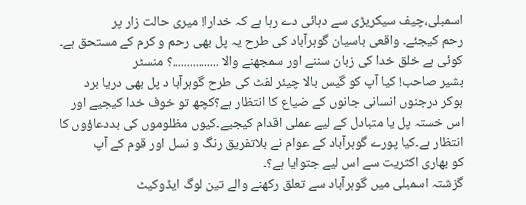اسمبلی،چیف سیکریڑی سے دہائی دے رہا ہے کہ خدارا! میری حالت زار پر
رحم کیجئے۔ واقعی باسیان گوہرآباد کی طرح یہ پل بھی رحم و کرم کے مستحق ہے۔
کوئی ہے خلق خدا کی زبان سننے اور سمجھنے والا ................؟ منسٹر
بشیر صاحب! کیا آپ کو گیس بالا چیئر لفٹ کی طرح گوہرآبا د پل بھی دریا برد
ہوکر درجنوں انسانی جانوں کے ضیاع کا انتظار ہے؟کچھ تو خوف خدا کیجیے اور
اس خستہ پل یا متبادل کے لیے عملی اقدام کیجیے۔کیوں مظلوموں کی بددعاؤوں کا
انتظار ہے۔کیا پورے گوہرآباد کے عوام نے بلاتفریق رنگ و نسل اور قوم کے آپ
کو بھاری اکثریت سے اس لیے جتوایا ہے؟۔
گزشتہ اسمبلی میں گوہرآباد سے تعلق رکھنے والے تین لوگ ایڈوکیٹ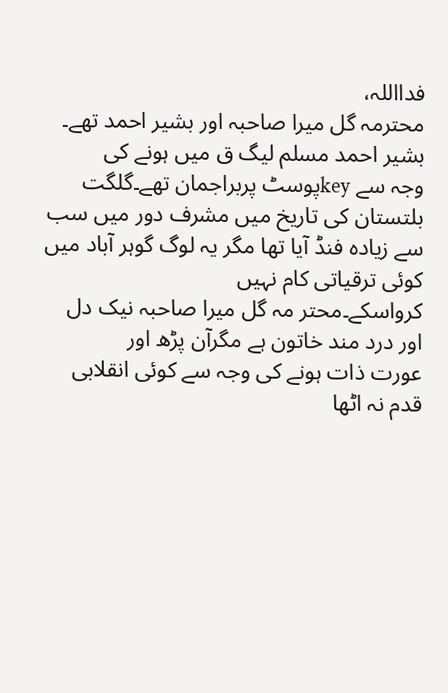فدااللہ،
محترمہ گل میرا صاحبہ اور بشیر احمد تھے۔ بشیر احمد مسلم لیگ ق میں ہونے کی
وجہ سے keyپوسٹ پربراجمان تھے۔گلگت بلتستان کی تاریخ میں مشرف دور میں سب
سے زیادہ فنڈ آیا تھا مگر یہ لوگ گوہر آباد میں کوئی ترقیاتی کام نہیں
کرواسکے۔محتر مہ گل میرا صاحبہ نیک دل اور درد مند خاتون ہے مگرآن پڑھ اور
عورت ذات ہونے کی وجہ سے کوئی انقلابی قدم نہ اٹھا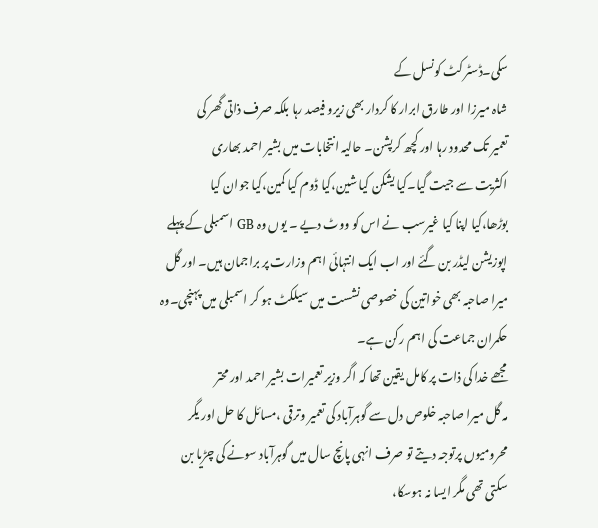سکی۔ڈسٹر کٹ کونسل کے
شاہ میرزا اور طارق ابرار کا کردار بھی زیرو فیصد رہا بلکہ صرف ذاتی گھر کی
تعمیر تک محدود رہا اور کچھ کرپشن۔ حالیہ انتخابات میں بشیر احمد بھاری
اکثریت سے جیت گیا۔کیا یشکن کیا شین،کیا ڈوم کیا کمین،کیا جوان کیا
بوڑھا،کیا اپنا کیا غیرسب نے اس کو ووٹ دیے ۔ یوں وہ GB اسمبلی کے پہلے
اپوزیشن لیڈر بن گئے اور اب ایک انتہائی اہم وزارت پر براجمان ہیں۔ اور گل
میرا صاحبہ بھی خواتین کی خصوصی نشست میں سیلکٹ ہو کر اسمبلی میں پہنچی۔وہ
حکمران جماعت کی اہم رکن ہے۔
مجھے خدا کی ذات پر کامل یقین تھا کہ اگر وزیر تعمیرات بشیر احمد اور محتر
مہ گل میرا صاحبہ خلوص دل سے گوہرآباد کی تعمیر وترقی ،مسائل کا حل اور یگر
محرومیوں پرتوجہ دیتے تو صرف انہی پانچ سال میں گوہرآباد سونے کی چڑیا بن
سکتی تھی مگر ایسا نہ ہوسکا،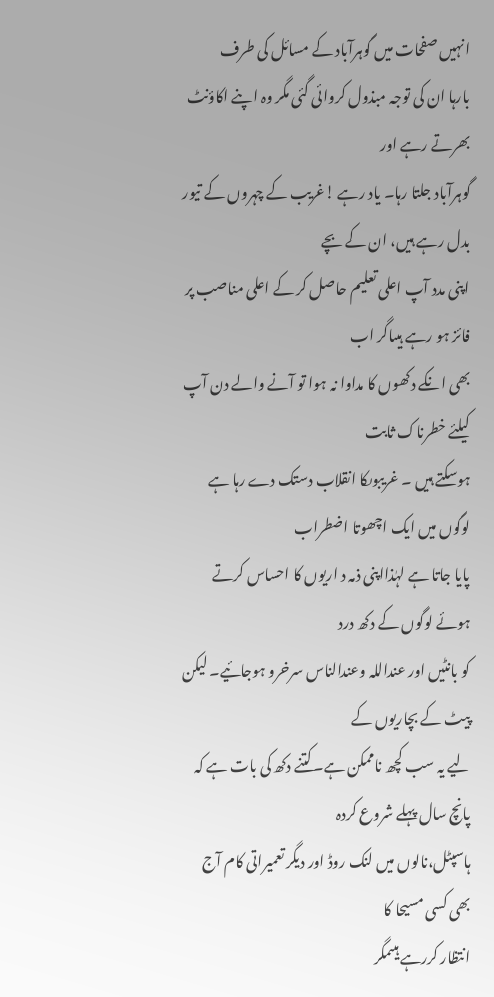انہیں صفحات میں گوہرآباد کے مسائل کی طرف
بارہا ان کی توجہ مبذول کروائی گئی مگر وہ اپنے اکاؤنٹ بھرتے رہے اور
گوہرآباد جلتا رہا۔ یاد رہے !غریب کے چہروں کے تیور بدل رہے ہیں، ان کے بچے
اپنی مدد آپ اعلی تعلیم حاصل کر کے اعلی مناصب پر فائز ہو رہے ہیںاگر اب
بھی انکے دکھوں کا مداوا نہ ہوا تو آنے والے دن آپ کیلئے خطرناک ثابت
ہوسکتے ہیں ۔ غریبوںکا انقلاب دستک دے رہا ہے لوگوں میں ایک اچھوتا اضطراب
پایا جاتا ہے لہٰذااپنی ذمہ د اریوں کا احساس کرتے ہوئے لوگوں کے دکھ درد
کو بانٹیں اور عنداللہ وعندالناس سرخرو ہوجائیے۔ لیکن پیٹ کے بچاریوں کے
لیے یہ سب کچھ ناممکن ہے۔کتنے دکھ کی بات ہے کہ پانچ سال پہلے شروع کردہ
ہاسپٹل،نالوں میں لنک روڈ اور دیگر تعمیراتی کام آج بھی کسی مسیحا کا
انتظار کررہے ہیںمگر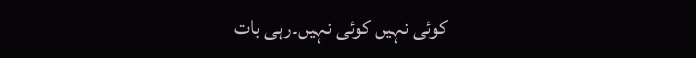کوئی نہیں کوئی نہیں۔رہی بات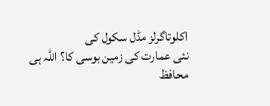اکلوتاگرلز مڈل سکول کی
نئی عمارت کی زمین بوسی کا؟ اللہ ہی محافظ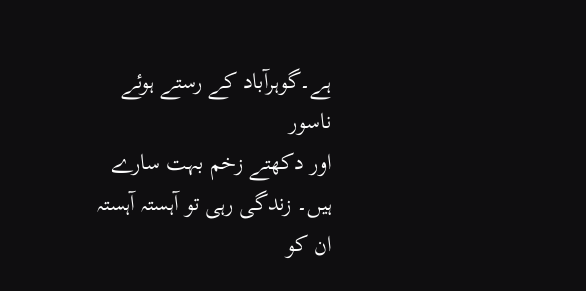ہے۔گوہرآباد کے رستے ہوئے ناسور
اور دکھتے زخم بہت سارے ہیں۔ زندگی رہی تو آہستہ آہستہ ان کو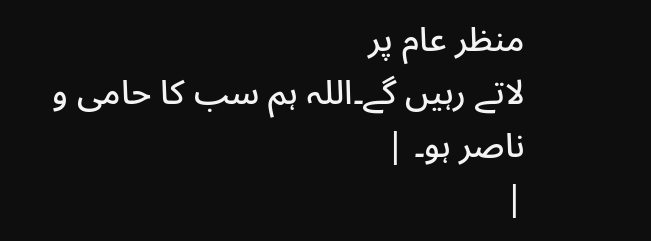منظر عام پر
لاتے رہیں گے۔اللہ ہم سب کا حامی و ناصر ہو۔ |
|